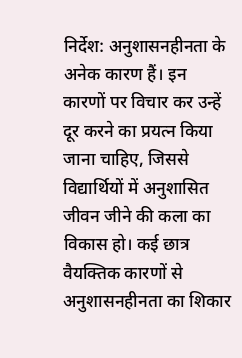निर्देश: अनुशासनहीनता के अनेक कारण हैं। इन कारणों पर विचार कर उन्हें दूर करने का प्रयत्न किया जाना चाहिए, जिससे विद्यार्थियों में अनुशासित जीवन जीने की कला का विकास हो। कई छात्र वैयक्तिक कारणों से अनुशासनहीनता का शिकार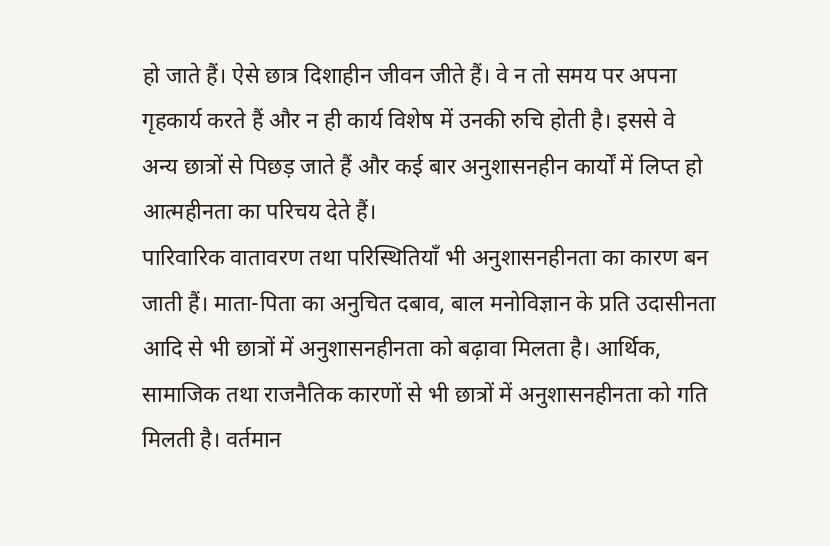हो जाते हैं। ऐसे छात्र दिशाहीन जीवन जीते हैं। वे न तो समय पर अपना गृहकार्य करते हैं और न ही कार्य विशेष में उनकी रुचि होती है। इससे वे अन्य छात्रों से पिछड़ जाते हैं और कई बार अनुशासनहीन कार्यों में लिप्त हो आत्महीनता का परिचय देते हैं।
पारिवारिक वातावरण तथा परिस्थितियाँ भी अनुशासनहीनता का कारण बन जाती हैं। माता-पिता का अनुचित दबाव, बाल मनोविज्ञान के प्रति उदासीनता आदि से भी छात्रों में अनुशासनहीनता को बढ़ावा मिलता है। आर्थिक, सामाजिक तथा राजनैतिक कारणों से भी छात्रों में अनुशासनहीनता को गति मिलती है। वर्तमान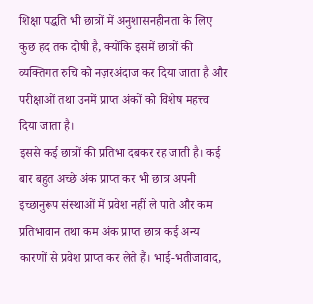शिक्षा पद्धति भी छात्रों में अनुशासनहीनता के लिए कुछ हद तक दोषी है, क्योंकि इसमें छात्रों की व्यक्तिगत रुचि को नज़रअंदाज कर दिया जाता है और परीक्षाओं तथा उनमें प्राप्त अंकों को विशेष महत्त्व दिया जाता है।
इससे कई छात्रों की प्रतिभा दबकर रह जाती है। कई बार बहुत अच्छे अंक प्राप्त कर भी छात्र अपनी इच्छानुरूप संस्थाओं में प्रवेश नहीं ले पाते और कम प्रतिभावान तथा कम अंक प्राप्त छात्र कई अन्य कारणों से प्रवेश प्राप्त कर लेते हैं। भाई-भतीजावाद,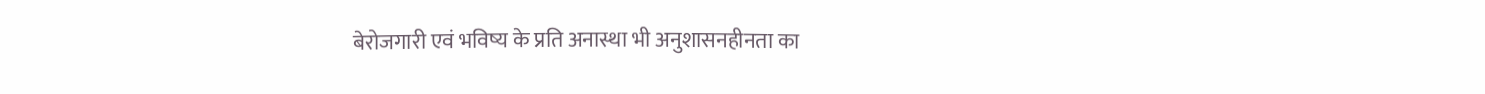बेरोजगारी एवं भविष्य के प्रति अनास्था भी अनुशासनहीनता का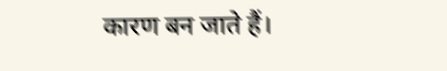कारण बन जाते हैं।